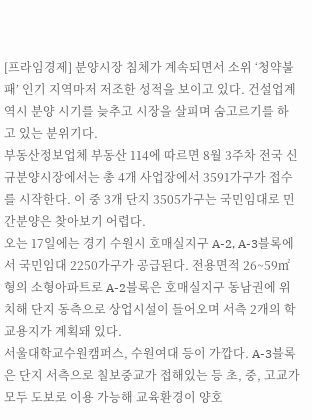[프라임경제] 분양시장 침체가 계속되면서 소위 ‘청약불패’ 인기 지역마저 저조한 성적을 보이고 있다. 건설업계 역시 분양 시기를 늦추고 시장을 살피며 숨고르기를 하고 있는 분위기다.
부동산정보업체 부동산 114에 따르면 8월 3주차 전국 신규분양시장에서는 총 4개 사업장에서 3591가구가 접수를 시작한다. 이 중 3개 단지 3505가구는 국민임대로 민간분양은 찾아보기 어렵다.
오는 17일에는 경기 수원시 호매실지구 A-2, A-3블록에서 국민임대 2250가구가 공급된다. 전용면적 26~59㎡형의 소형아파트로 A-2블록은 호매실지구 동남권에 위치해 단지 동측으로 상업시설이 들어오며 서측 2개의 학교용지가 계획돼 있다.
서울대학교수원캠퍼스, 수원여대 등이 가깝다. A-3블록은 단지 서측으로 칠보중교가 접해있는 등 초, 중, 고교가 모두 도보로 이용 가능해 교육환경이 양호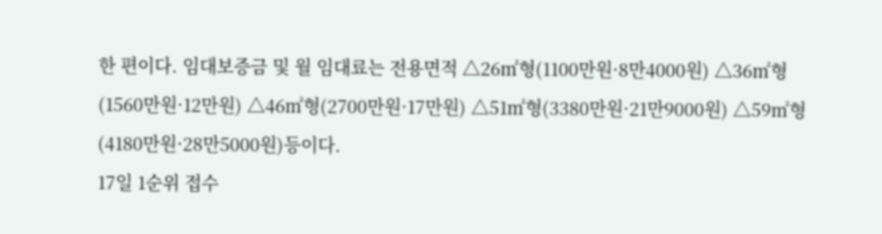한 편이다. 임대보증금 및 월 임대료는 전용면적 △26㎡형(1100만원·8만4000원) △36㎡형 (1560만원·12만원) △46㎡형(2700만원·17만원) △51㎡형(3380만원·21만9000원) △59㎡형(4180만원·28만5000원)등이다.
17일 1순위 접수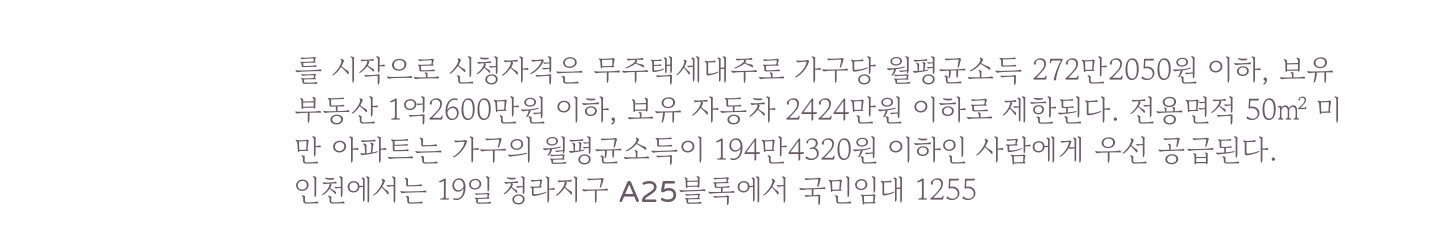를 시작으로 신청자격은 무주택세대주로 가구당 월평균소득 272만2050원 이하, 보유 부동산 1억2600만원 이하, 보유 자동차 2424만원 이하로 제한된다. 전용면적 50㎡ 미만 아파트는 가구의 월평균소득이 194만4320원 이하인 사람에게 우선 공급된다.
인천에서는 19일 청라지구 A25블록에서 국민임대 1255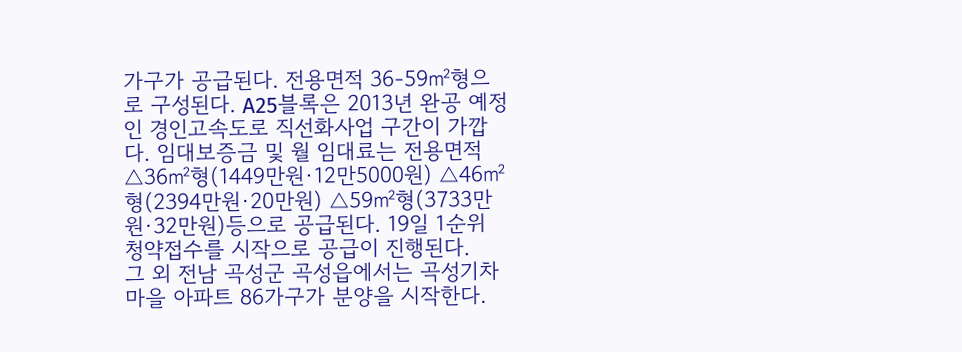가구가 공급된다. 전용면적 36-59㎡형으로 구성된다. A25블록은 2013년 완공 예정인 경인고속도로 직선화사업 구간이 가깝다. 임대보증금 및 월 임대료는 전용면적 △36㎡형(1449만원·12만5000원) △46㎡형(2394만원·20만원) △59㎡형(3733만원·32만원)등으로 공급된다. 19일 1순위 청약접수를 시작으로 공급이 진행된다.
그 외 전남 곡성군 곡성읍에서는 곡성기차마을 아파트 86가구가 분양을 시작한다.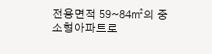전용면적 59~84㎡의 중소형아파트로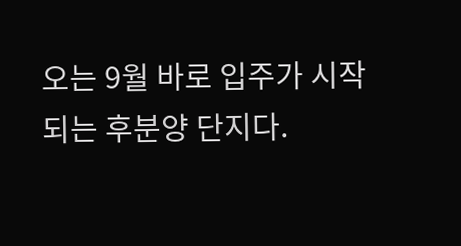오는 9월 바로 입주가 시작되는 후분양 단지다.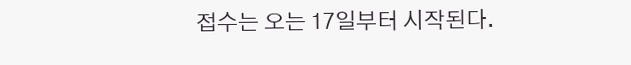접수는 오는 17일부터 시작된다.